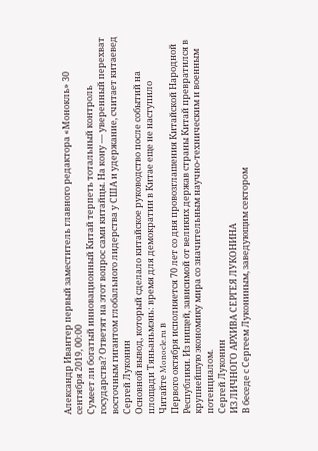Александр Ивантер первый заместитель главного редактора «Монокль» 30 сентября 2019, 00:00
Сумеет ли богатый инновационный Китай терпеть тотальный контроль государства? Ответят на этот вопрос сами китайцы. На кону — уверенный перехват восточным гигантом глобального лидерства у США и удержание, считает китаевед Сергей Луконин
Основной вывод, который сделало китайское руководство после событий на площади Тяньаньмэнь: время для демократии в Китае еще не наступило
Читайте Monocle.ru в
Первого октября исполняется 70 лет со дня провозглашения Китайской Народной Республики. Из нищей, зависимой от великих держав страны Китай превратился в крупнейшую экономику мира со значительным научно-техническим и военным потенциалом.
Сергей Луконин
ИЗ ЛИЧНОГО АРХИВА СЕРГЕЯ ЛУКОНИНА
В беседе с Сергеем Лукониным, заведующим сектором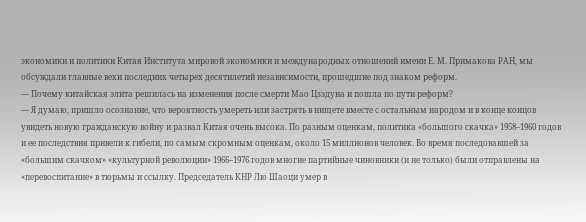экономики и политики Китая Института мировой экономики и международных отношений имени Е. М. Примакова РАН, мы обсуждали главные вехи последних четырех десятилетий независимости, прошедшие под знаком реформ.
— Почему китайская элита решилась на изменения после смерти Мао Цзэдуна и пошла по пути реформ?
— Я думаю, пришло осознание, что вероятность умереть или застрять в нищете вместе с остальным народом и в конце концов увидеть новую гражданскую войну и развал Китая очень высока. По разным оценкам, политика «большого скачка» 1958–1960 годов и ее последствия привели к гибели, по самым скромным оценкам, около 15 миллионов человек. Во время последовавшей за «большим скачком» «культурной революции» 1966–1976 годов многие партийные чиновники (и не только) были отправлены на «перевоспитание» в тюрьмы и ссылку. Председатель КНР Лю Шаоци умер в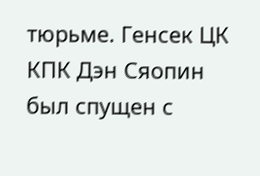тюрьме. Генсек ЦК КПК Дэн Сяопин был спущен с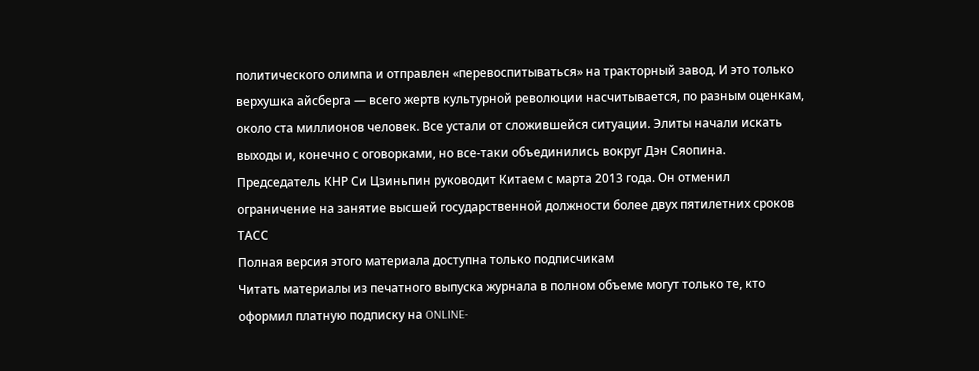политического олимпа и отправлен «перевоспитываться» на тракторный завод. И это только верхушка айсберга — всего жертв культурной революции насчитывается, по разным оценкам, около ста миллионов человек. Все устали от сложившейся ситуации. Элиты начали искать выходы и, конечно с оговорками, но все-таки объединились вокруг Дэн Сяопина.
Председатель КНР Си Цзиньпин руководит Китаем с марта 2013 года. Он отменил ограничение на занятие высшей государственной должности более двух пятилетних сроков
ТАСС
Полная версия этого материала доступна только подписчикам
Читать материалы из печатного выпуска журнала в полном объеме могут только те, кто оформил платную подписку на ONLINE-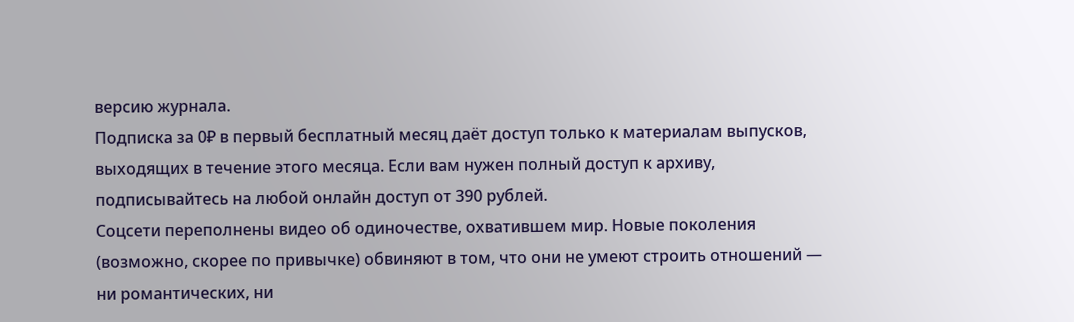версию журнала.
Подписка за 0₽ в первый бесплатный месяц даёт доступ только к материалам выпусков, выходящих в течение этого месяца. Если вам нужен полный доступ к архиву, подписывайтесь на любой онлайн доступ от 390 рублей.
Соцсети переполнены видео об одиночестве, охватившем мир. Новые поколения (возможно, скорее по привычке) обвиняют в том, что они не умеют строить отношений — ни романтических, ни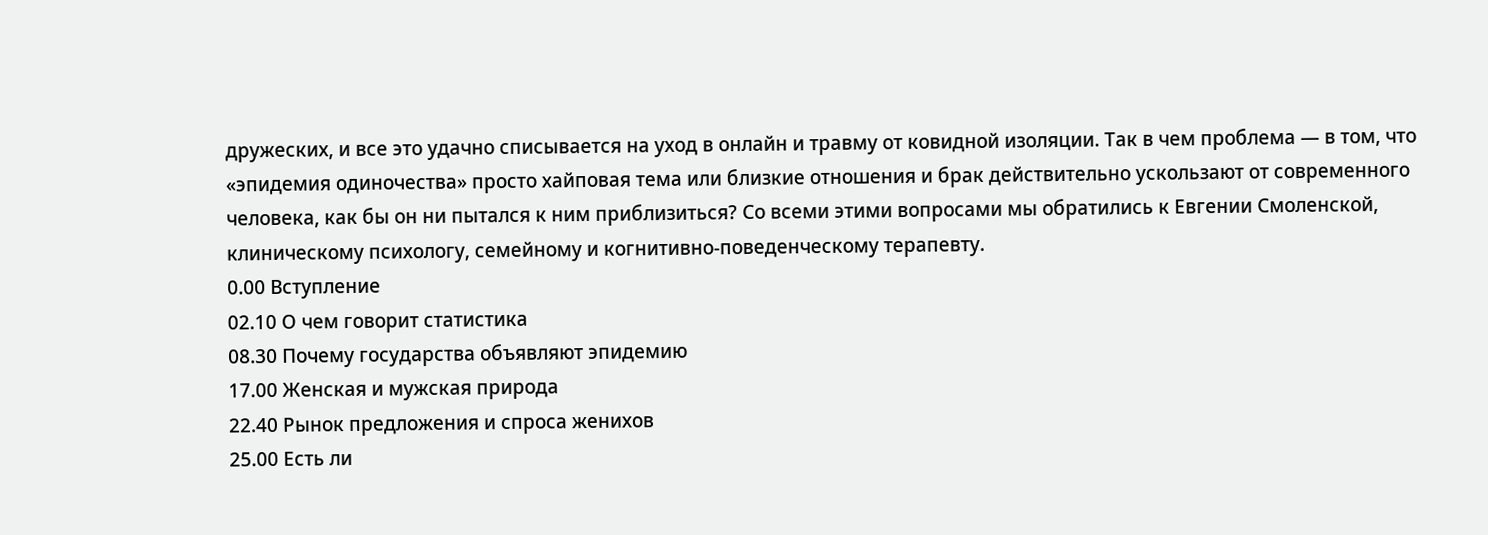дружеских, и все это удачно списывается на уход в онлайн и травму от ковидной изоляции. Так в чем проблема ― в том, что «эпидемия одиночества» просто хайповая тема или близкие отношения и брак действительно ускользают от современного человека, как бы он ни пытался к ним приблизиться? Со всеми этими вопросами мы обратились к Евгении Смоленской, клиническому психологу, семейному и когнитивно-поведенческому терапевту.
0.00 Вступление
02.10 О чем говорит статистика
08.30 Почему государства объявляют эпидемию
17.00 Женская и мужская природа
22.40 Рынок предложения и спроса женихов
25.00 Есть ли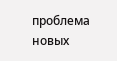проблема новых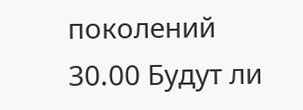поколений
30.00 Будут ли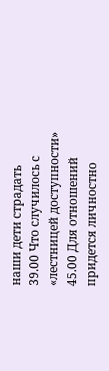наши дети страдать
39.00 Что случилось с «лестницей доступности»
45.00 Для отношений придется личностно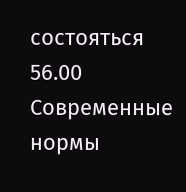состояться
56.00 Современные нормы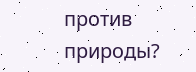против природы?